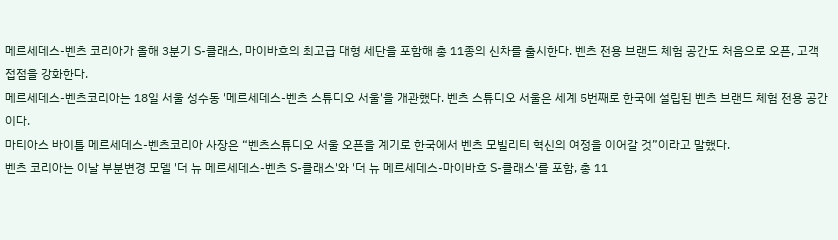메르세데스-벤츠 코리아가 올해 3분기 S-클래스, 마이바흐의 최고급 대형 세단을 포함해 총 11종의 신차를 출시한다. 벤츠 전용 브랜드 체험 공간도 처음으로 오픈, 고객 접점을 강화한다.
메르세데스-벤츠코리아는 18일 서울 성수동 '메르세데스-벤츠 스튜디오 서울'을 개관했다. 벤츠 스튜디오 서울은 세계 5번째로 한국에 설립된 벤츠 브랜드 체험 전용 공간이다.
마티아스 바이틀 메르세데스-벤츠코리아 사장은 “벤츠스튜디오 서울 오픈을 계기로 한국에서 벤츠 모빌리티 혁신의 여정을 이어갈 것”이라고 말했다.
벤츠 코리아는 이날 부분변경 모델 '더 뉴 메르세데스-벤츠 S-클래스'와 '더 뉴 메르세데스-마이바흐 S-클래스'를 포함, 총 11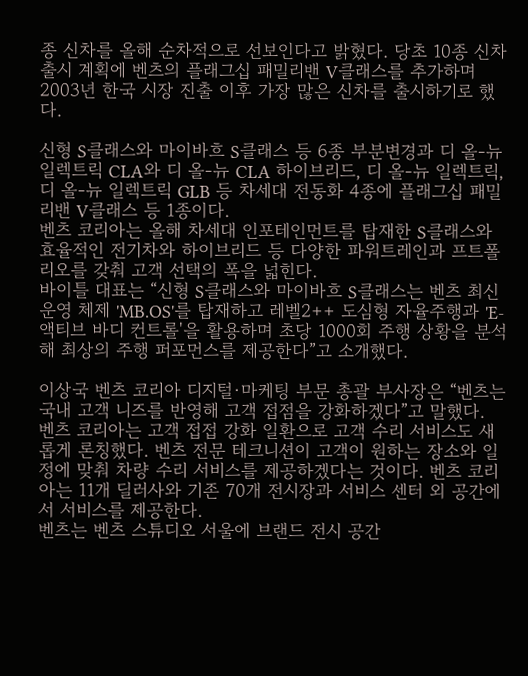종 신차를 올해 순차적으로 선보인다고 밝혔다. 당초 10종 신차 출시 계획에 벤츠의 플래그십 패밀리밴 V클래스를 추가하며 2003년 한국 시장 진출 이후 가장 많은 신차를 출시하기로 했다.

신형 S클래스와 마이바흐 S클래스 등 6종 부분변경과 디 올-뉴 일렉트릭 CLA와 디 올-뉴 CLA 하이브리드, 디 올-뉴 일렉트릭, 디 올-뉴 일렉트릭 GLB 등 차세대 전동화 4종에 플래그십 패밀리밴 V클래스 등 1종이다.
벤츠 코리아는 올해 차세대 인포테인먼트를 탑재한 S클래스와 효율적인 전기차와 하이브리드 등 다양한 파워트레인과 프트폴리오를 갖춰 고객 선택의 폭을 넓힌다.
바이틀 대표는 “신형 S클래스와 마이바흐 S클래스는 벤츠 최신 운영 체제 'MB.OS'를 탑재하고 레벨2++ 도심형 자율주행과 'E-액티브 바디 컨트롤'을 활용하며 초당 1000회 주행 상황을 분석해 최상의 주행 퍼포먼스를 제공한다”고 소개했다.

이상국 벤츠 코리아 디지털·마케팅 부문 총괄 부사장은 “벤츠는 국내 고객 니즈를 반영해 고객 접점을 강화하겠다”고 말했다.
벤츠 코리아는 고객 접접 강화 일환으로 고객 수리 서비스도 새롭게 론칭했다. 벤츠 전문 테크니션이 고객이 원하는 장소와 일정에 맞춰 차량 수리 서비스를 제공하겠다는 것이다. 벤츠 코리아는 11개 딜러사와 기존 70개 전시장과 서비스 센터 외 공간에서 서비스를 제공한다.
벤츠는 벤츠 스튜디오 서울에 브랜드 전시 공간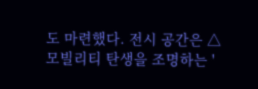도 마련했다. 전시 공간은 △모빌리티 탄생을 조명하는 '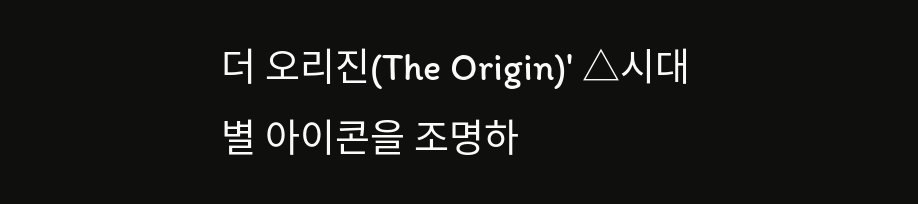더 오리진(The Origin)' △시대별 아이콘을 조명하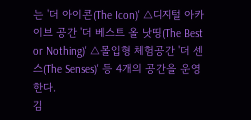는 '더 아이콘(The Icon)' △디지털 아카이브 공간 '더 베스트 올 낫띵(The Best or Nothing)' △몰입형 체험공간 '더 센스(The Senses)' 등 4개의 공간을 운영한다.
김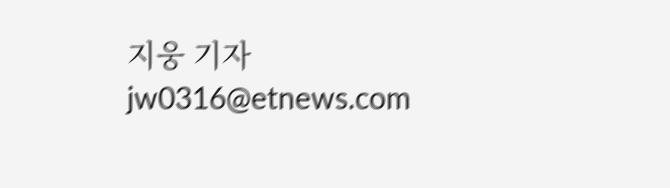지웅 기자 jw0316@etnews.com